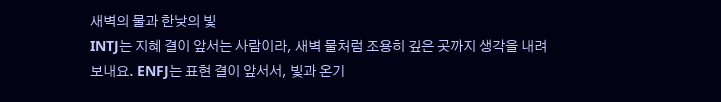새벽의 물과 한낮의 빛
INTJ는 지혜 결이 앞서는 사람이라, 새벽 물처럼 조용히 깊은 곳까지 생각을 내려보내요. ENFJ는 표현 결이 앞서서, 빛과 온기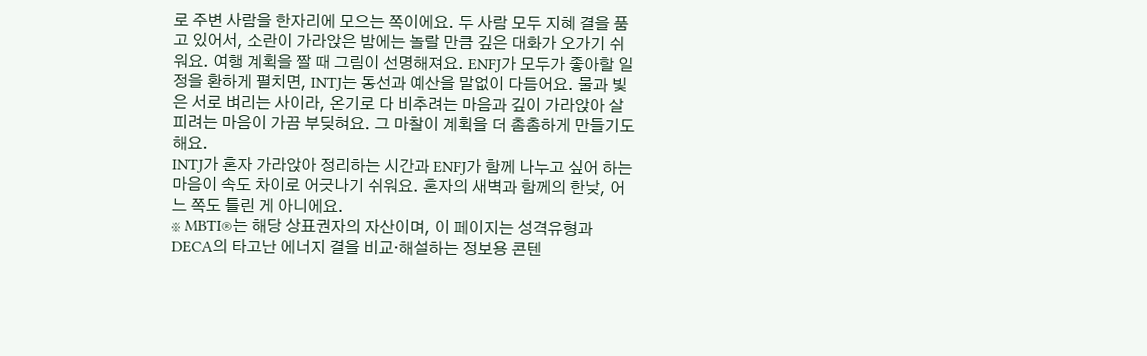로 주변 사람을 한자리에 모으는 쪽이에요. 두 사람 모두 지혜 결을 품고 있어서, 소란이 가라앉은 밤에는 놀랄 만큼 깊은 대화가 오가기 쉬워요. 여행 계획을 짤 때 그림이 선명해져요. ENFJ가 모두가 좋아할 일정을 환하게 펼치면, INTJ는 동선과 예산을 말없이 다듬어요. 물과 빛은 서로 벼리는 사이라, 온기로 다 비추려는 마음과 깊이 가라앉아 살피려는 마음이 가끔 부딪혀요. 그 마찰이 계획을 더 촘촘하게 만들기도 해요.
INTJ가 혼자 가라앉아 정리하는 시간과 ENFJ가 함께 나누고 싶어 하는 마음이 속도 차이로 어긋나기 쉬워요. 혼자의 새벽과 함께의 한낮, 어느 쪽도 틀린 게 아니에요.
※ MBTI®는 해당 상표권자의 자산이며, 이 페이지는 성격유형과 DECA의 타고난 에너지 결을 비교·해설하는 정보용 콘텐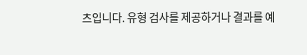츠입니다. 유형 검사를 제공하거나 결과를 예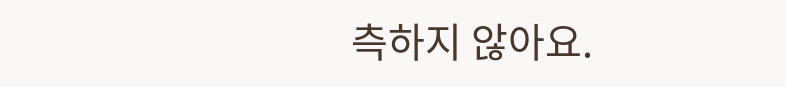측하지 않아요.